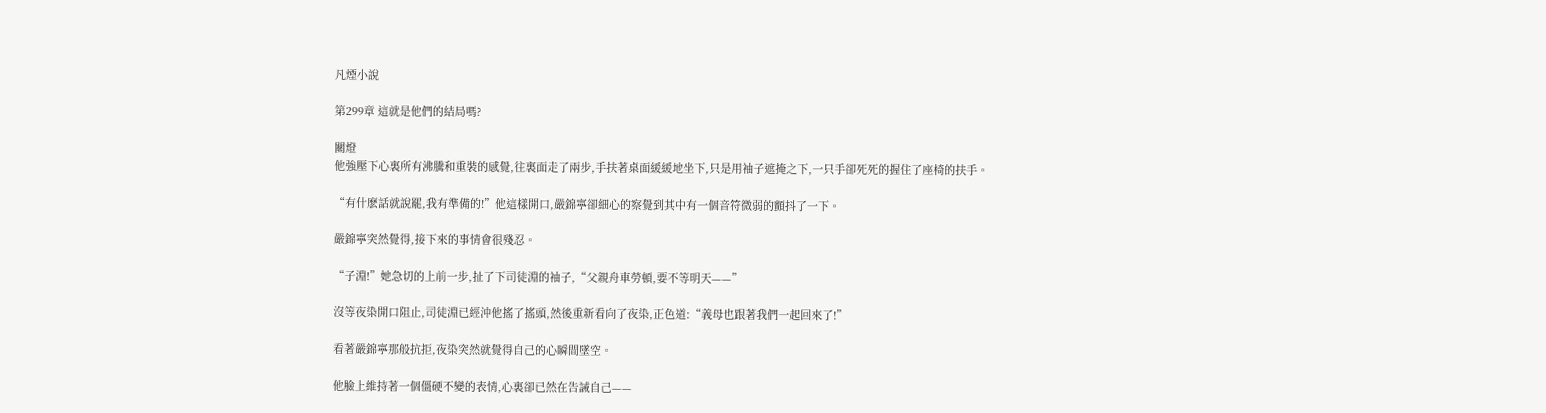凡煙小說

第299章 這就是他們的結局嗎?

關燈
他強壓下心裏所有沸騰和重裝的感覺,往裏面走了兩步,手扶著桌面緩緩地坐下,只是用袖子遮掩之下,一只手卻死死的握住了座椅的扶手。

“有什麽話就說罷,我有準備的!”他這樣開口,嚴錦寧卻細心的察覺到其中有一個音符微弱的顫抖了一下。

嚴錦寧突然覺得,接下來的事情會很殘忍。

“子淵!”她急切的上前一步,扯了下司徒淵的袖子,“父親舟車勞頓,要不等明天——”

沒等夜染開口阻止,司徒淵已經沖他搖了搖頭,然後重新看向了夜染,正色道:“義母也跟著我們一起回來了!”

看著嚴錦寧那般抗拒,夜染突然就覺得自己的心瞬間墜空。

他臉上維持著一個僵硬不變的表情,心裏卻已然在告誡自己——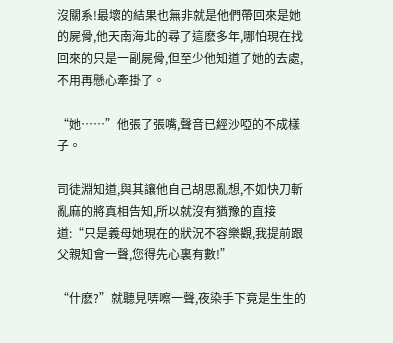沒關系!最壞的結果也無非就是他們帶回來是她的屍骨,他天南海北的尋了這麽多年,哪怕現在找回來的只是一副屍骨,但至少他知道了她的去處,不用再懸心牽掛了。

“她……”他張了張嘴,聲音已經沙啞的不成樣子。

司徒淵知道,與其讓他自己胡思亂想,不如快刀斬亂麻的將真相告知,所以就沒有猶豫的直接道:“只是義母她現在的狀況不容樂觀,我提前跟父親知會一聲,您得先心裏有數!”

“什麽?”就聽見哢嚓一聲,夜染手下竟是生生的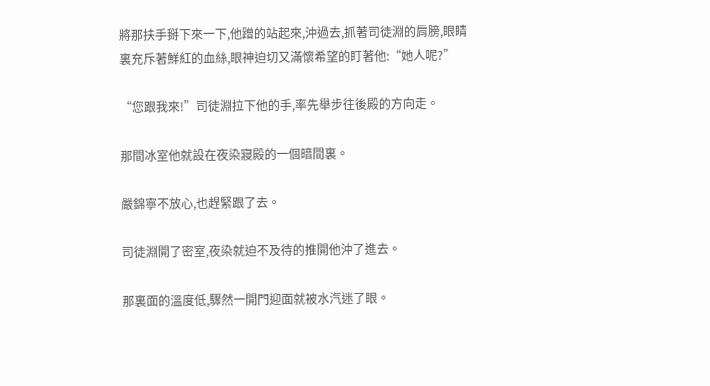將那扶手掰下來一下,他蹭的站起來,沖過去,抓著司徒淵的肩膀,眼睛裏充斥著鮮紅的血絲,眼神迫切又滿懷希望的盯著他:“她人呢?”

“您跟我來!”司徒淵拉下他的手,率先舉步往後殿的方向走。

那間冰室他就設在夜染寢殿的一個暗間裏。

嚴錦寧不放心,也趕緊跟了去。

司徒淵開了密室,夜染就迫不及待的推開他沖了進去。

那裏面的溫度低,驟然一開門迎面就被水汽迷了眼。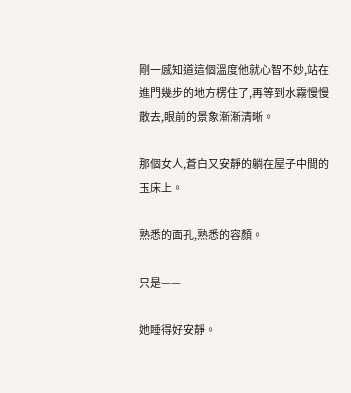剛一感知道這個溫度他就心智不妙,站在進門幾步的地方楞住了,再等到水霧慢慢散去,眼前的景象漸漸清晰。

那個女人,蒼白又安靜的躺在屋子中間的玉床上。

熟悉的面孔,熟悉的容顏。

只是——

她睡得好安靜。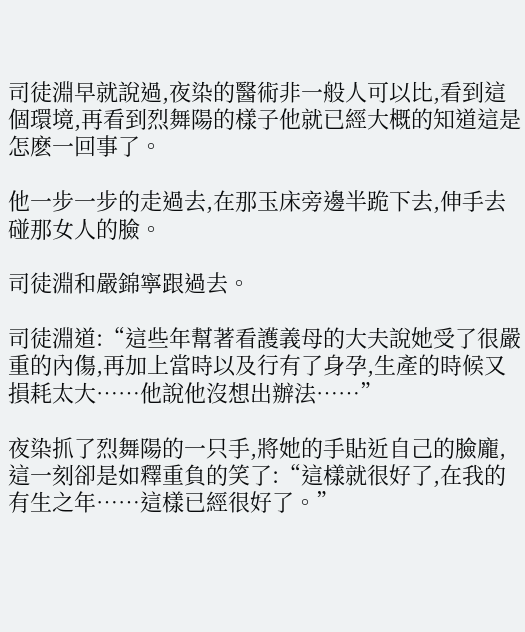司徒淵早就說過,夜染的醫術非一般人可以比,看到這個環境,再看到烈舞陽的樣子他就已經大概的知道這是怎麽一回事了。

他一步一步的走過去,在那玉床旁邊半跪下去,伸手去碰那女人的臉。

司徒淵和嚴錦寧跟過去。

司徒淵道:“這些年幫著看護義母的大夫說她受了很嚴重的內傷,再加上當時以及行有了身孕,生產的時候又損耗太大……他說他沒想出辦法……”

夜染抓了烈舞陽的一只手,將她的手貼近自己的臉龐,這一刻卻是如釋重負的笑了:“這樣就很好了,在我的有生之年……這樣已經很好了。”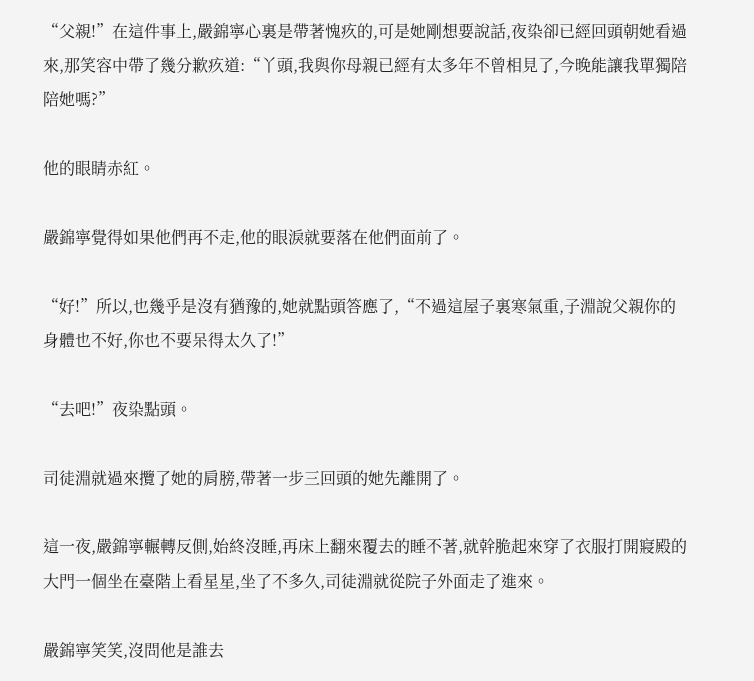“父親!”在這件事上,嚴錦寧心裏是帶著愧疚的,可是她剛想要說話,夜染卻已經回頭朝她看過來,那笑容中帶了幾分歉疚道:“丫頭,我與你母親已經有太多年不曾相見了,今晚能讓我單獨陪陪她嗎?”

他的眼睛赤紅。

嚴錦寧覺得如果他們再不走,他的眼淚就要落在他們面前了。

“好!”所以,也幾乎是沒有猶豫的,她就點頭答應了,“不過這屋子裏寒氣重,子淵說父親你的身體也不好,你也不要呆得太久了!”

“去吧!”夜染點頭。

司徒淵就過來攬了她的肩膀,帶著一步三回頭的她先離開了。

這一夜,嚴錦寧輾轉反側,始終沒睡,再床上翻來覆去的睡不著,就幹脆起來穿了衣服打開寢殿的大門一個坐在臺階上看星星,坐了不多久,司徒淵就從院子外面走了進來。

嚴錦寧笑笑,沒問他是誰去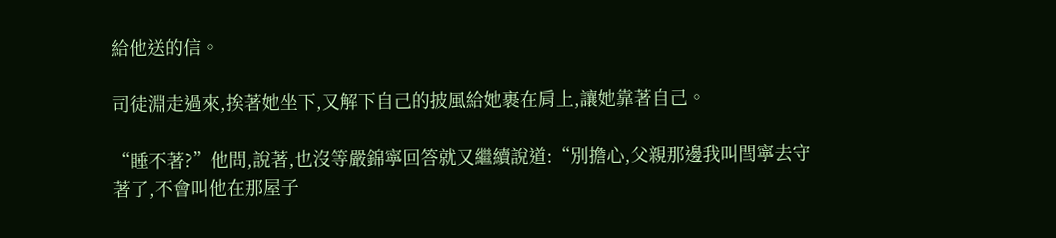給他送的信。

司徒淵走過來,挨著她坐下,又解下自己的披風給她裹在肩上,讓她靠著自己。

“睡不著?”他問,說著,也沒等嚴錦寧回答就又繼續說道:“別擔心,父親那邊我叫閆寧去守著了,不會叫他在那屋子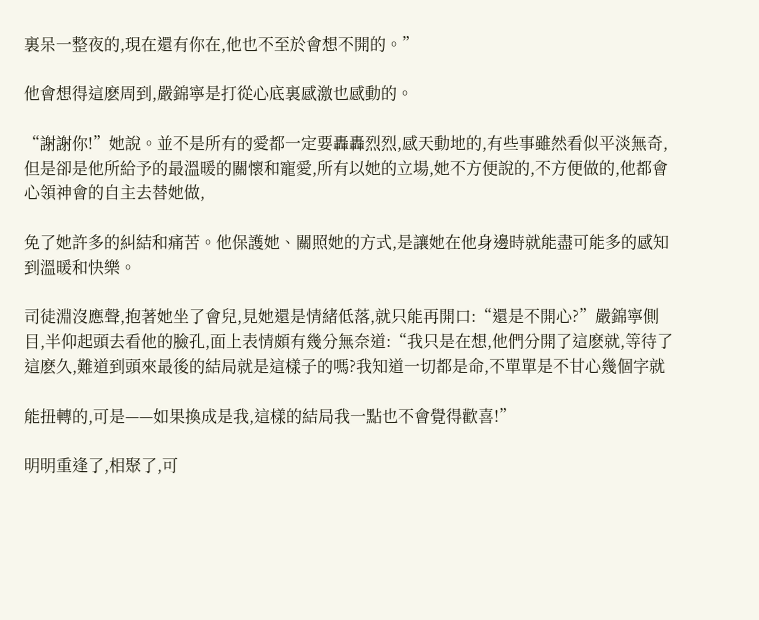裏呆一整夜的,現在還有你在,他也不至於會想不開的。”

他會想得這麽周到,嚴錦寧是打從心底裏感激也感動的。

“謝謝你!”她說。並不是所有的愛都一定要轟轟烈烈,感天動地的,有些事雖然看似平淡無奇,但是卻是他所給予的最溫暖的關懷和寵愛,所有以她的立場,她不方便說的,不方便做的,他都會心領神會的自主去替她做,

免了她許多的糾結和痛苦。他保護她、關照她的方式,是讓她在他身邊時就能盡可能多的感知到溫暖和快樂。

司徒淵沒應聲,抱著她坐了會兒,見她還是情緒低落,就只能再開口:“還是不開心?”嚴錦寧側目,半仰起頭去看他的臉孔,面上表情頗有幾分無奈道:“我只是在想,他們分開了這麽就,等待了這麽久,難道到頭來最後的結局就是這樣子的嗎?我知道一切都是命,不單單是不甘心幾個字就

能扭轉的,可是——如果換成是我,這樣的結局我一點也不會覺得歡喜!”

明明重逢了,相聚了,可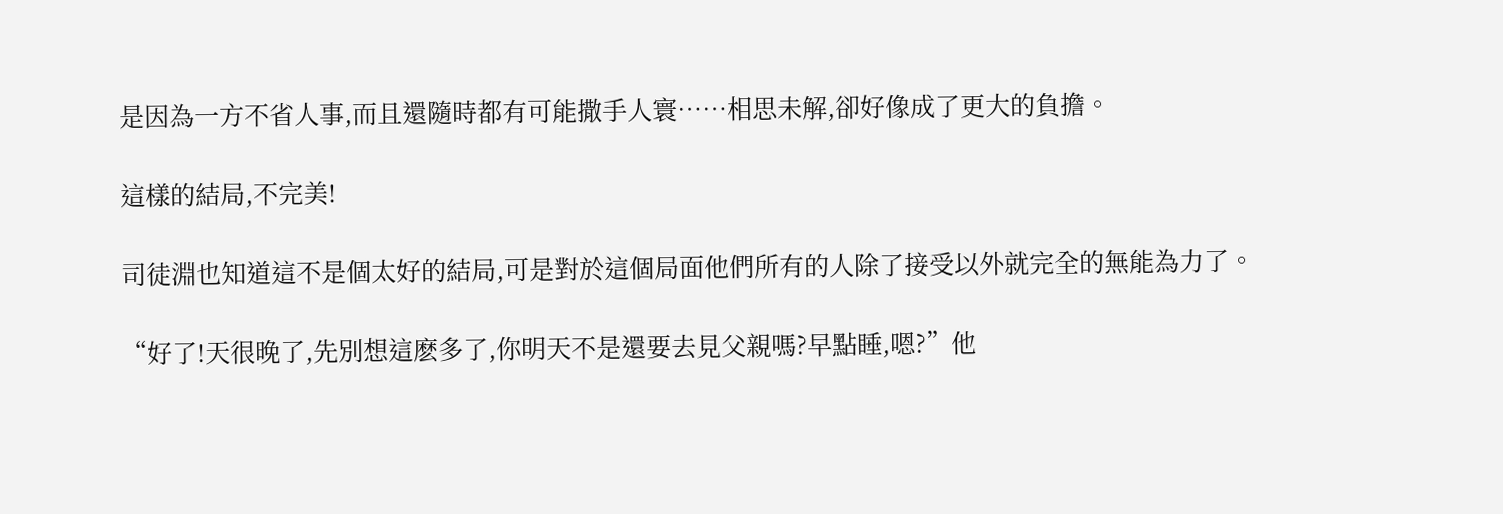是因為一方不省人事,而且還隨時都有可能撒手人寰……相思未解,卻好像成了更大的負擔。

這樣的結局,不完美!

司徒淵也知道這不是個太好的結局,可是對於這個局面他們所有的人除了接受以外就完全的無能為力了。

“好了!天很晚了,先別想這麽多了,你明天不是還要去見父親嗎?早點睡,嗯?”他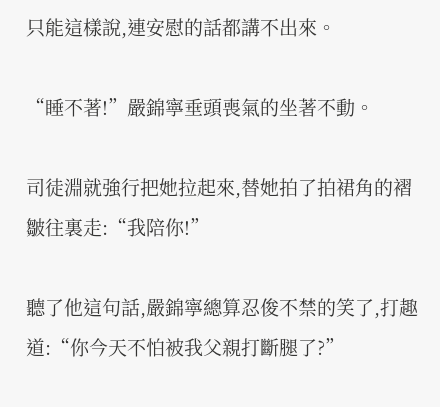只能這樣說,連安慰的話都講不出來。

“睡不著!”嚴錦寧垂頭喪氣的坐著不動。

司徒淵就強行把她拉起來,替她拍了拍裙角的褶皺往裏走:“我陪你!”

聽了他這句話,嚴錦寧總算忍俊不禁的笑了,打趣道:“你今天不怕被我父親打斷腿了?”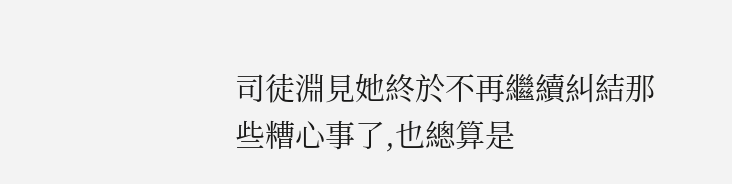司徒淵見她終於不再繼續糾結那些糟心事了,也總算是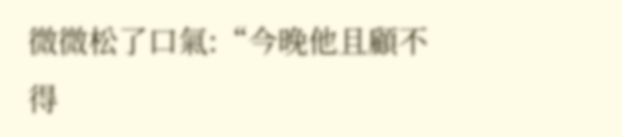微微松了口氣:“今晚他且顧不得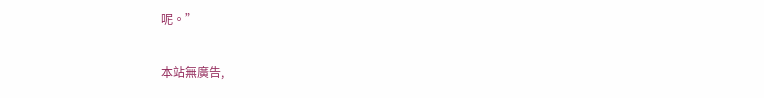呢。”

本站無廣告,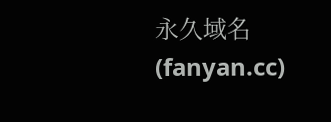永久域名(fanyan.cc)